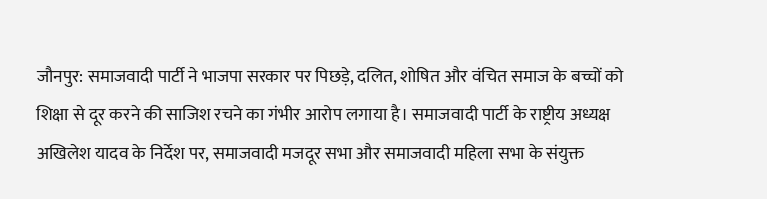जौनपुर: समाजवादी पार्टी ने भाजपा सरकार पर पिछड़े, दलित, शोषित और वंचित समाज के बच्चों को शिक्षा से दूर करने की साजिश रचने का गंभीर आरोप लगाया है। समाजवादी पार्टी के राष्ट्रीय अध्यक्ष अखिलेश यादव के निर्देश पर, समाजवादी मजदूर सभा और समाजवादी महिला सभा के संयुक्त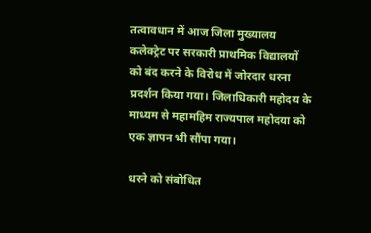तत्वावधान में आज जिला मुख्यालय कलेक्ट्रेट पर सरकारी प्राथमिक विद्यालयों को बंद करने के विरोध में जोरदार धरना प्रदर्शन किया गया। जिलाधिकारी महोदय के माध्यम से महामहिम राज्यपाल महोदया को एक ज्ञापन भी सौंपा गया।

धरने को संबोधित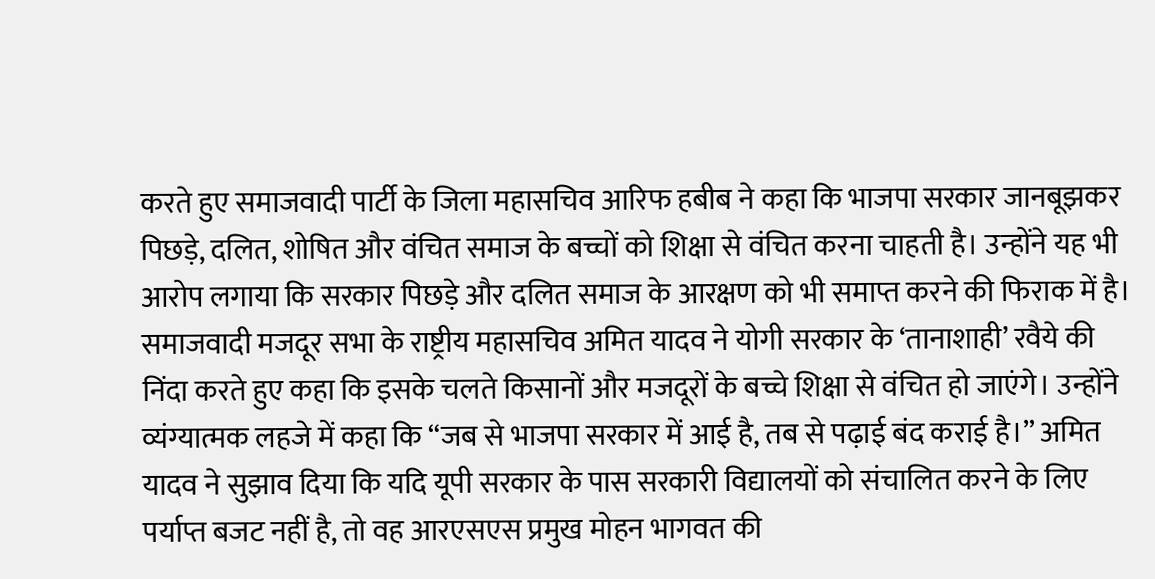करते हुए समाजवादी पार्टी के जिला महासचिव आरिफ हबीब ने कहा कि भाजपा सरकार जानबूझकर पिछड़े, दलित, शोषित और वंचित समाज के बच्चों को शिक्षा से वंचित करना चाहती है। उन्होंने यह भी आरोप लगाया कि सरकार पिछड़े और दलित समाज के आरक्षण को भी समाप्त करने की फिराक में है। समाजवादी मजदूर सभा के राष्ट्रीय महासचिव अमित यादव ने योगी सरकार के ‘तानाशाही’ रवैये की निंदा करते हुए कहा कि इसके चलते किसानों और मजदूरों के बच्चे शिक्षा से वंचित हो जाएंगे। उन्होंने व्यंग्यात्मक लहजे में कहा कि “जब से भाजपा सरकार में आई है, तब से पढ़ाई बंद कराई है।” अमित यादव ने सुझाव दिया कि यदि यूपी सरकार के पास सरकारी विद्यालयों को संचालित करने के लिए पर्याप्त बजट नहीं है, तो वह आरएसएस प्रमुख मोहन भागवत की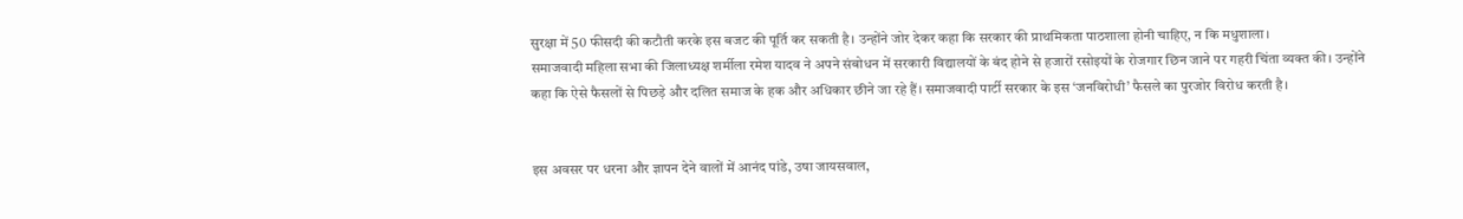सुरक्षा में 50 फीसदी की कटौती करके इस बजट की पूर्ति कर सकती है। उन्होंने जोर देकर कहा कि सरकार की प्राथमिकता पाठशाला होनी चाहिए, न कि मधुशाला।
समाजवादी महिला सभा की जिलाध्यक्ष शर्मीला रमेश यादव ने अपने संबोधन में सरकारी विद्यालयों के बंद होने से हजारों रसोइयों के रोजगार छिन जाने पर गहरी चिंता व्यक्त की। उन्होंने कहा कि ऐसे फैसलों से पिछड़े और दलित समाज के हक और अधिकार छीने जा रहे हैं। समाजवादी पार्टी सरकार के इस ‘जनविरोधी’ फैसले का पुरजोर विरोध करती है।


इस अवसर पर धरना और ज्ञापन देने वालों में आनंद पांडे, उषा जायसवाल,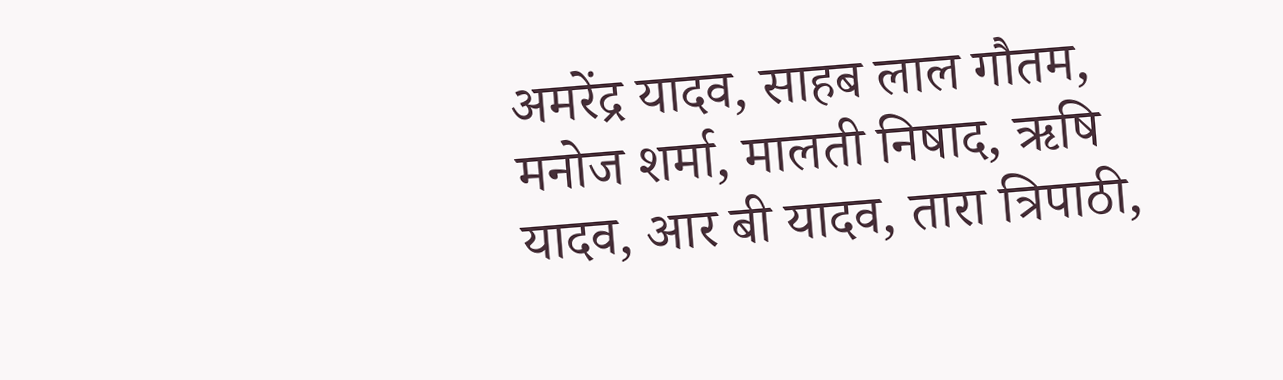अमरेंद्र यादव, साहब लाल गौतम, मनोज शर्मा, मालती निषाद, ऋषि यादव, आर बी यादव, तारा त्रिपाठी,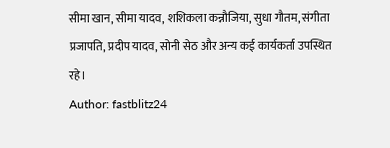सीमा खान, सीमा यादव, शशिकला कन्नौजिया, सुधा गौतम, संगीता प्रजापति, प्रदीप यादव, सोनी सेठ और अन्य कई कार्यकर्ता उपस्थित रहे।
Author: fastblitz24